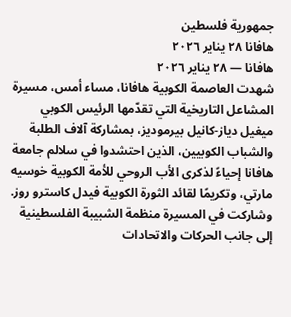جمهورية فلسطين
هافانا ٢٨ يناير ٢٠٢٦
هافانا — ٢٨ يناير ٢٠٢٦
شهدت العاصمة الكوبية هافانا، مساء أمس، مسيرة المشاعل التاريخية التي تقدّمها الرئيس الكوبي ميغيل دياز-كانيل بيرموديز، بمشاركة آلاف الطلبة والشباب الكوبيين، الذين احتشدوا في سلالم جامعة هافانا إحياءً لذكرى الأب الروحي للأمة الكوبية خوسيه مارتي، وتكريمًا لقائد الثورة الكوبية فيدل كاسترو روز.
وشاركت في المسيرة منظمة الشبيبة الفلسطينية إلى جانب الحركات والاتحادات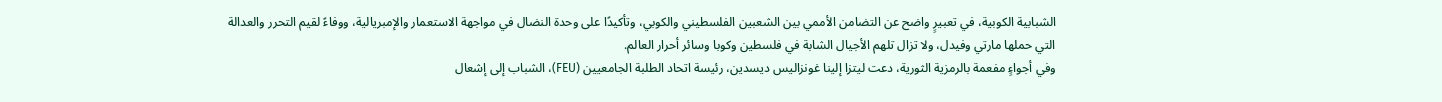الشبابية الكوبية، في تعبيرٍ واضح عن التضامن الأممي بين الشعبين الفلسطيني والكوبي، وتأكيدًا على وحدة النضال في مواجهة الاستعمار والإمبريالية، ووفاءً لقيم التحرر والعدالة التي حملها مارتي وفيدل، ولا تزال تلهم الأجيال الشابة في فلسطين وكوبا وسائر أحرار العالم.
وفي أجواءٍ مفعمة بالرمزية الثورية، دعت ليتزا إلينا غونزاليس ديسدين، رئيسة اتحاد الطلبة الجامعيين (FEU)، الشباب إلى إشعال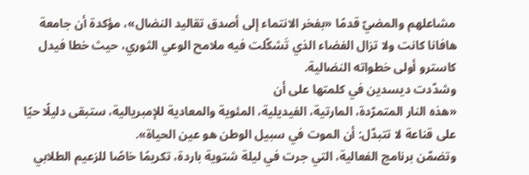مشاعلهم والمضيّ قدمًا «بفخر الانتماء إلى أصدق تقاليد النضال»، مؤكدة أن جامعة هافانا كانت ولا تزال الفضاء الذي تَشكّلت فيه ملامح الوعي الثوري، حيث خطا فيدل كاسترو أولى خطواته النضالية.
وشدّدت ديسدين في كلمتها على أن
«هذه النار المتمرّدة، المارتية، الفيديلية، المئوية والمعادية للإمبريالية، ستبقى دليلًا حيًا على قناعة لا تتبدّل: أن الموت في سبيل الوطن هو عين الحياة».
وتضمّن برنامج الفعالية، التي جرت في ليلة شتوية باردة، تكريمًا خاصًا للزعيم الطلابي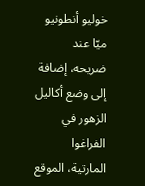خوليو أنطونيو ميّا عند ضريحه، إضافة إلى وضع أكاليل الزهور في الفراغوا المارتية، الموقع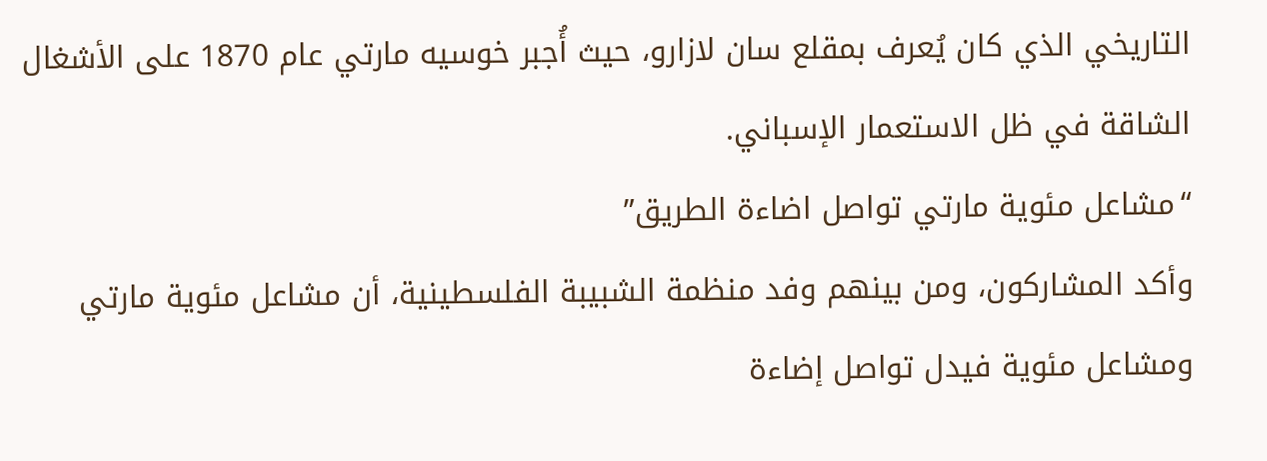التاريخي الذي كان يُعرف بمقلع سان لازارو، حيث أُجبر خوسيه مارتي عام 1870 على الأشغال الشاقة في ظل الاستعمار الإسباني.
“مشاعل مئوية مارتي تواصل اضاءة الطريق”
وأكد المشاركون، ومن بينهم وفد منظمة الشبيبة الفلسطينية، أن مشاعل مئوية مارتي ومشاعل مئوية فيدل تواصل إضاءة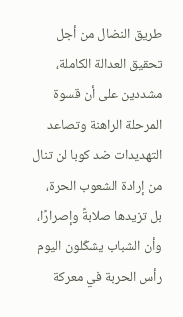طريق النضال من أجل تحقيق العدالة الكاملة، مشددين على أن قسوة المرحلة الراهنة وتصاعد التهديدات ضد كوبا لن تنال من إرادة الشعوب الحرة، بل تزيدها صلابةً وإصرارًا، وأن الشباب يشكّلون اليوم رأس الحربة في معركة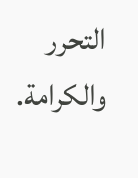التحرر والكرامة.